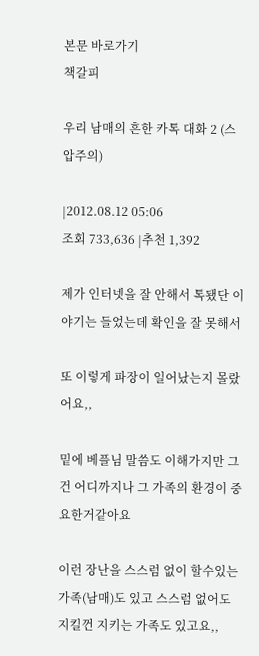본문 바로가기
책갈피

우리 남매의 흔한 카톡 대화 2 (스압주의)

|2012.08.12 05:06
조회 733,636 |추천 1,392

제가 인터넷을 잘 안해서 톡됐단 이야기는 들었는데 확인을 잘 못해서

또 이렇게 파장이 일어났는지 몰랐어요,,

밑에 베플님 말씀도 이해가지만 그건 어디까지나 그 가족의 환경이 중요한거같아요

이런 장난을 스스럼 없이 할수있는 가족(남매)도 있고 스스럼 없어도 지킬껀 지키는 가족도 있고요,,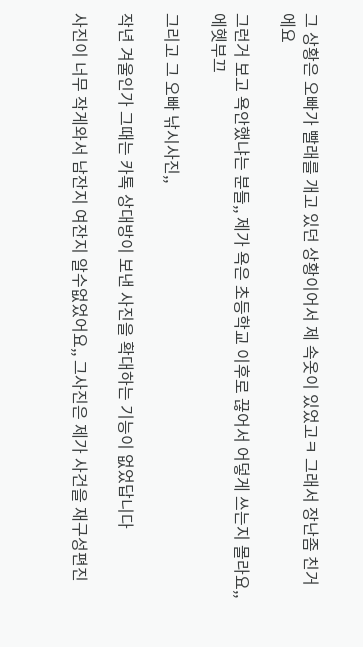그 상황은 오빠가 빨래를 개고 있던 상황이어서 제 속옷이 있었고ㅋ 그래서 장난좀 친거에요

그런거 보고 욕안했냐는 분들,, 제가 욕은 초등학교 이후로 끊어서 어덯게 쓰는지 몰라요,,에헷부끄

그리고 그 오빠 낚시사진,,

작년 겨울인가 그때는 카톡 상대방이 보낸 사진을 확대하는 기능이 없었답니다

사진이 너무 작게와서 남잔지 여잔지 알수없었어요,, 그사진은 제가 사건을 재구성편진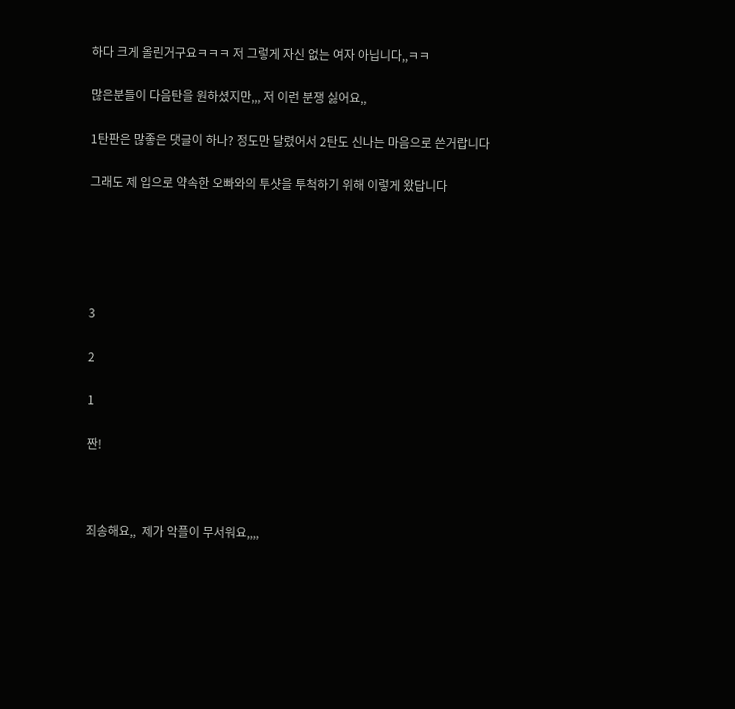하다 크게 올린거구요ㅋㅋㅋ 저 그렇게 자신 없는 여자 아닙니다,,ㅋㅋ

많은분들이 다음탄을 원하셨지만,,, 저 이런 분쟁 싫어요,,

1탄판은 많좋은 댓글이 하나? 정도만 달렸어서 2탄도 신나는 마음으로 쓴거랍니다

그래도 제 입으로 약속한 오빠와의 투샷을 투척하기 위해 이렇게 왔답니다





3

2

1

짠!



죄송해요,,  제가 악플이 무서워요,,,,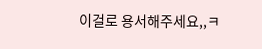이걸로 용서해주세요,,ㅋ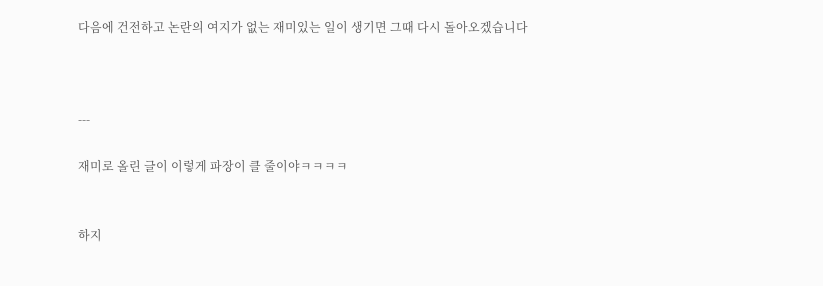다음에 건전하고 논란의 여지가 없는 재미있는 일이 생기면 그때 다시 돌아오겠습니다



---

재미로 올린 글이 이렇게 파장이 클 줄이야ㅋㅋㅋㅋ


하지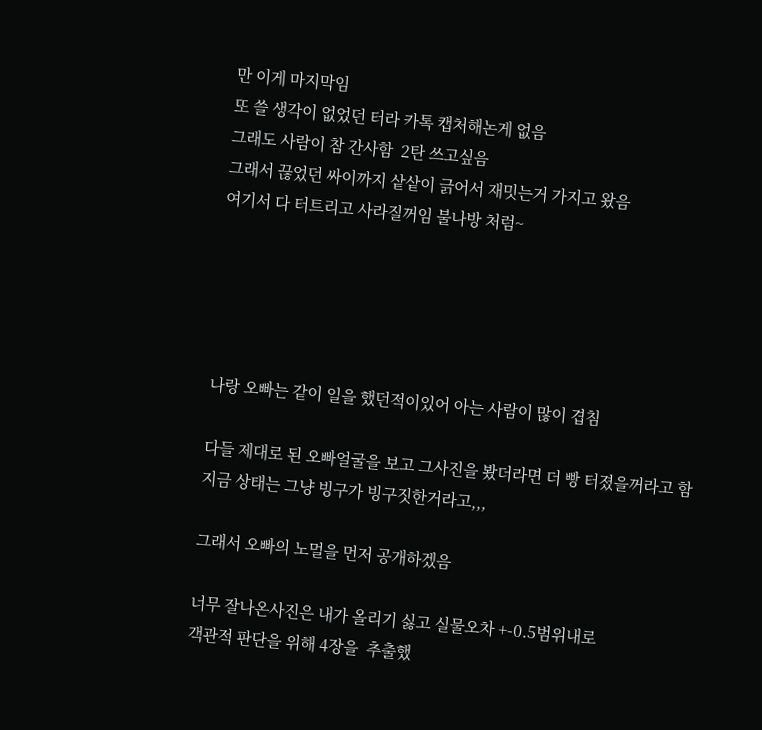만 이게 마지막임
또 쓸 생각이 없었던 터라 카톡 캡처해논게 없음
그래도 사람이 참 간사함  2탄 쓰고싶음
그래서 끊었던 싸이까지 샅샅이 긁어서 재밋는거 가지고 왔음
여기서 다 터트리고 사라질꺼임 불나방 처럼~





나랑 오빠는 같이 일을 했던적이있어 아는 사람이 많이 겹침

다들 제대로 된 오빠얼굴을 보고 그사진을 봤더라면 더 빵 터졌을꺼라고 함
지금 상태는 그냥 빙구가 빙구짓한거라고,,,

그래서 오빠의 노멀을 먼저 공개하겠음

너무 잘나온사진은 내가 올리기 싫고 실물오차 +-0.5범위내로
객관적 판단을 위해 4장을  추출했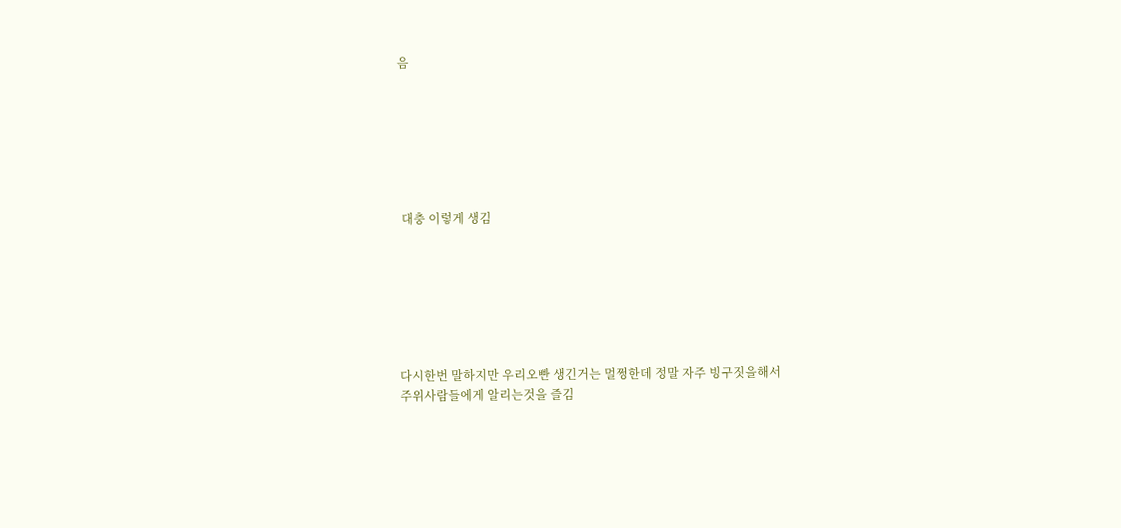음







 대충 이렇게 생김







다시한번 말하지만 우리오빤 생긴거는 멀쩡한데 정말 자주 빙구짓을해서
주위사람들에게 알리는것을 즐김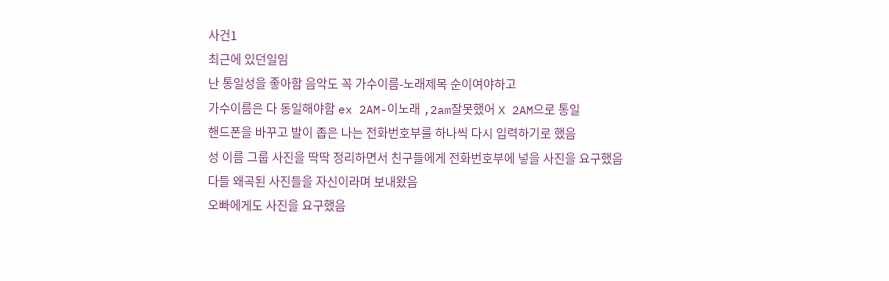사건1
최근에 있던일임
난 통일성을 좋아함 음악도 꼭 가수이름-노래제목 순이여야하고
가수이름은 다 동일해야함 ex 2AM-이노래 ,2am잘못했어 X 2AM으로 통일
핸드폰을 바꾸고 발이 좁은 나는 전화번호부를 하나씩 다시 입력하기로 했음
성 이름 그룹 사진을 딱딱 정리하면서 친구들에게 전화번호부에 넣을 사진을 요구했음
다들 왜곡된 사진들을 자신이라며 보내왔음
오빠에게도 사진을 요구했음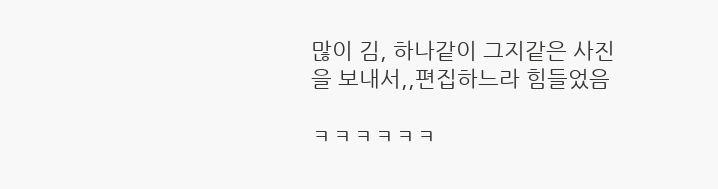많이 김, 하나같이 그지같은 사진을 보내서,,편집하느라 힘들었음

ㅋㅋㅋㅋㅋㅋ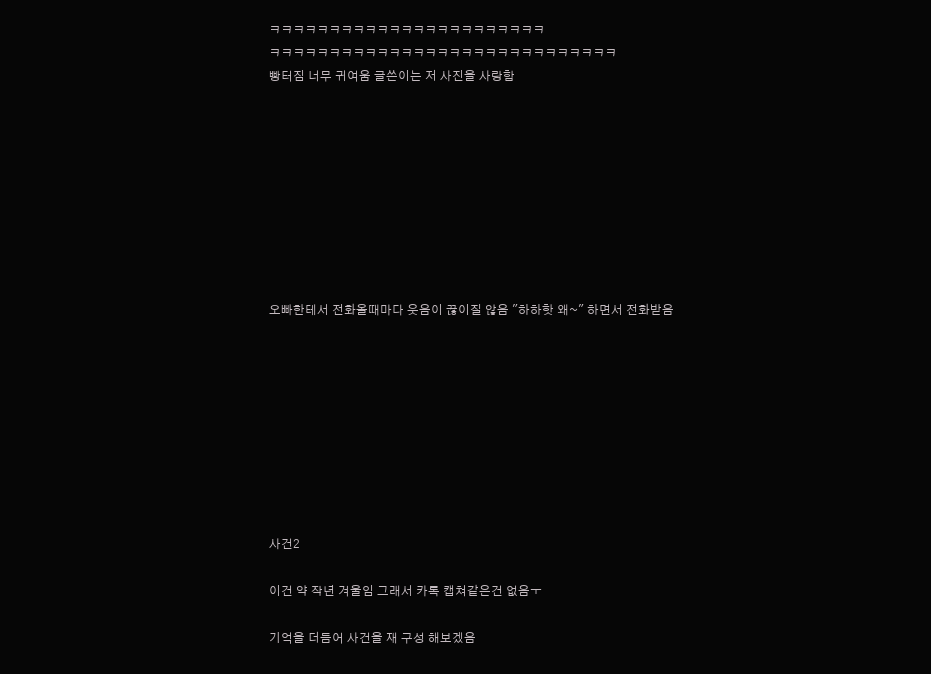ㅋㅋㅋㅋㅋㅋㅋㅋㅋㅋㅋㅋㅋㅋㅋㅋㅋㅋㅋㅋㅋㅋㅋ
ㅋㅋㅋㅋㅋㅋㅋㅋㅋㅋㅋㅋㅋㅋㅋㅋㅋㅋㅋㅋㅋㅋㅋㅋㅋㅋㅋㅋㅋ
빵터짐 너무 귀여움 글쓴이는 저 사진을 사랑함









오빠한테서 전화올때마다 웃음이 끊이질 않음 "하하핫 왜~" 하면서 전화받음









사건2

이건 약 작년 겨울임 그래서 카톡 캡쳐같은건 없음ㅜ

기억을 더듬어 사건을 재 구성 해보겠음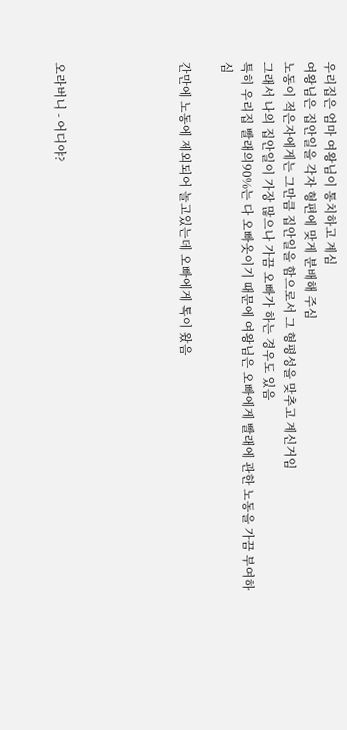우리집은 엄마 여왕님이 통치하고 계심
여왕님은 집안일을 각자 형편에 맞게 분배해 주심
노동이 적은자에게는 그만큼 집안일을 함으로서 그 형평성을 맞추고 계신거임
그래서 나의 집안일이 가장 많으나 가끔 오빠가 하는 경우도 있음
특히 우리집 빨래의90%는 다 오빠옷이기 때문에 여왕님은 오빠에게 빨래에 관한 노동을 가끔 부여하심

간만에 노동에 제외되어 놀고있는데 오빠에게 톡이 왔음





오라버니 - 어디야?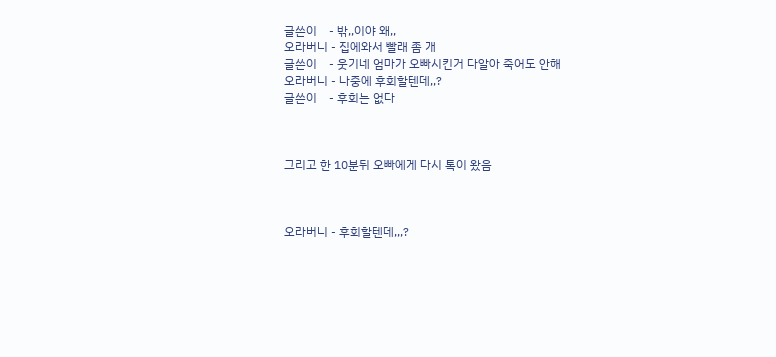글쓴이    - 밖,,이야 왜,,
오라버니 - 집에와서 빨래 좀 개
글쓴이    - 웃기네 엄마가 오빠시킨거 다알아 죽어도 안해
오라버니 - 나중에 후회할텐데,,?
글쓴이    - 후회는 없다



그리고 한 10분뒤 오빠에게 다시 톡이 왔음



오라버니 - 후회할텐데,,,?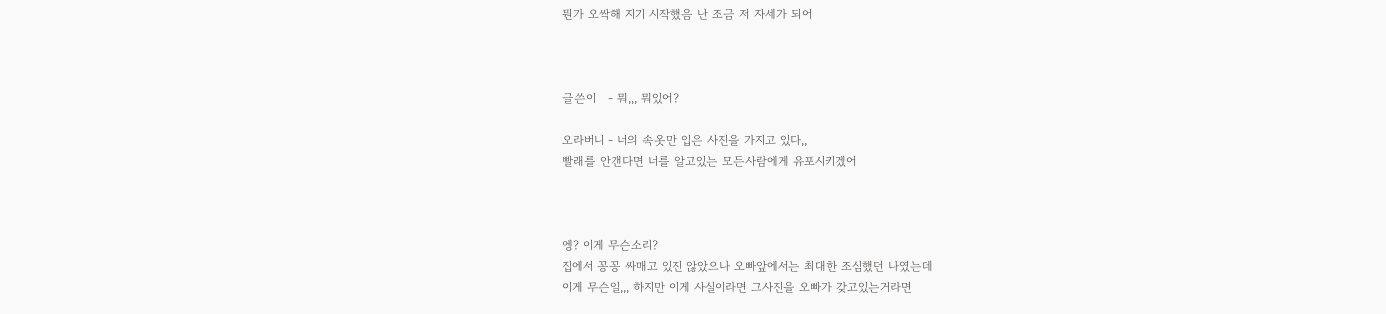뭔가 오싹해 지기 시작했음 난 조금 저 자세가 되어



글쓴이   - 뭐,,, 뭐있어?

오라버니 - 너의 속옷만 입은 사진을 가지고 있다,,
빨래를 안갠다면 너를 알고있는 모든사람에게 유포시키겠어



엥? 이게 무슨소리?
집에서 꽁꽁 싸매고 있진 않았으나 오빠앞에서는 최대한 조심했던 나였는데
이게 무슨일,,, 하지만 이게 사실이라면 그사진을 오빠가 갖고있는거라면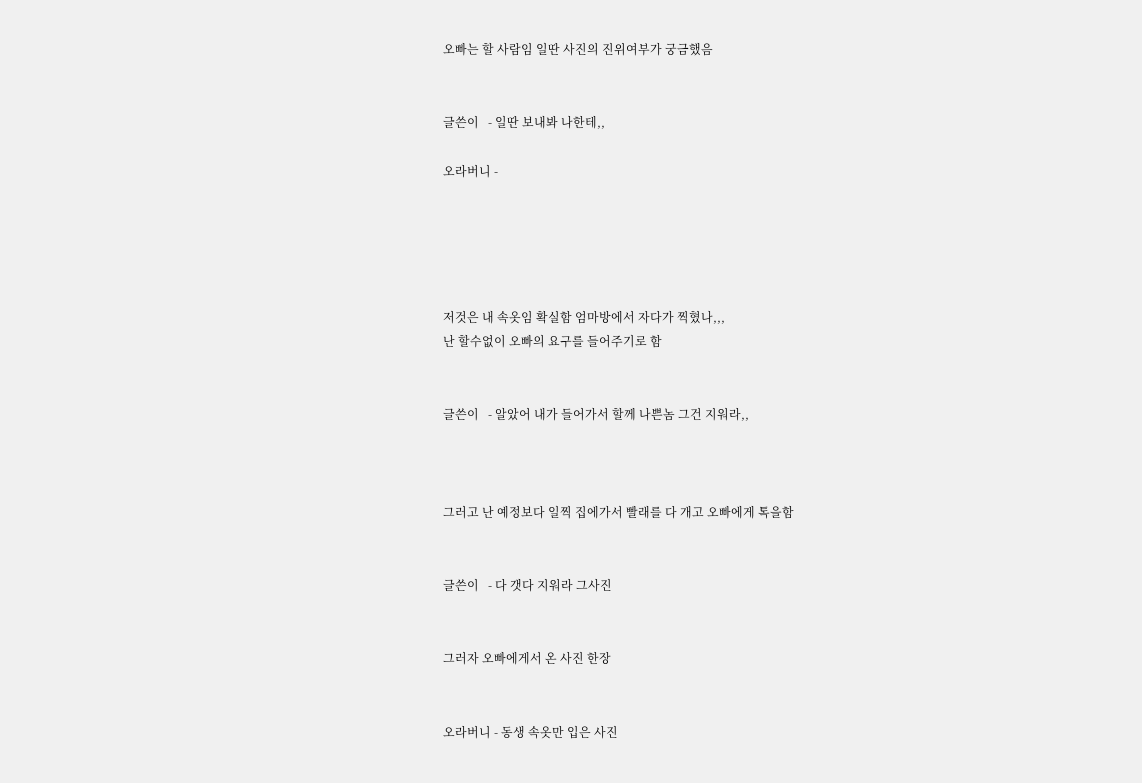오빠는 할 사람임 일딴 사진의 진위여부가 궁금했음


글쓴이   - 일딴 보내봐 나한테,,

오라버니 -





저것은 내 속옷임 확실함 엄마방에서 자다가 찍혔나,,,
난 할수없이 오빠의 요구를 들어주기로 함


글쓴이   - 알았어 내가 들어가서 할께 나쁜놈 그건 지워라,,



그러고 난 예정보다 일찍 집에가서 빨래를 다 개고 오빠에게 톡을함


글쓴이   - 다 갯다 지워라 그사진


그러자 오빠에게서 온 사진 한장


오라버니 - 동생 속옷만 입은 사진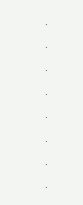.

.

.

.

.

.

.

.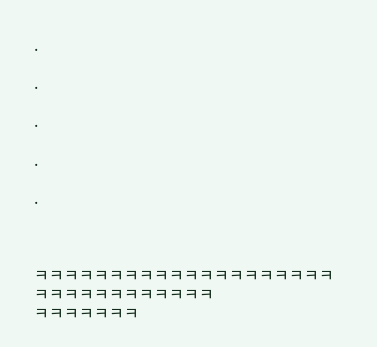.

.

.

.

.



ㅋㅋㅋㅋㅋㅋㅋㅋㅋㅋㅋㅋㅋㅋㅋㅋㅋㅋㅋㅋㅋㅋㅋㅋㅋㅋㅋㅋㅋㅋㅋㅋ
ㅋㅋㅋㅋㅋㅋㅋ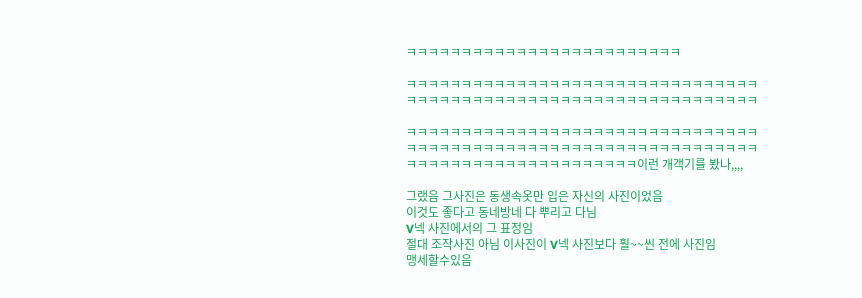ㅋㅋㅋㅋㅋㅋㅋㅋㅋㅋㅋㅋㅋㅋㅋㅋㅋㅋㅋㅋㅋㅋㅋㅋㅋ

ㅋㅋㅋㅋㅋㅋㅋㅋㅋㅋㅋㅋㅋㅋㅋㅋㅋㅋㅋㅋㅋㅋㅋㅋㅋㅋㅋㅋㅋㅋㅋㅋ
ㅋㅋㅋㅋㅋㅋㅋㅋㅋㅋㅋㅋㅋㅋㅋㅋㅋㅋㅋㅋㅋㅋㅋㅋㅋㅋㅋㅋㅋㅋㅋㅋ

ㅋㅋㅋㅋㅋㅋㅋㅋㅋㅋㅋㅋㅋㅋㅋㅋㅋㅋㅋㅋㅋㅋㅋㅋㅋㅋㅋㅋㅋㅋㅋㅋ
ㅋㅋㅋㅋㅋㅋㅋㅋㅋㅋㅋㅋㅋㅋㅋㅋㅋㅋㅋㅋㅋㅋㅋㅋㅋㅋㅋㅋㅋㅋㅋㅋ
ㅋㅋㅋㅋㅋㅋㅋㅋㅋㅋㅋㅋㅋㅋㅋㅋㅋㅋㅋㅋㅋ이런 개객기를 봤나,,,,

그랬음 그사진은 동생속옷만 입은 자신의 사진이었음
이것도 좋다고 동네방네 다 뿌리고 다님
V넥 사진에서의 그 표정임
절대 조작사진 아님 이사진이 V넥 사진보다 훨~~씬 전에 사진임
맹세할수있음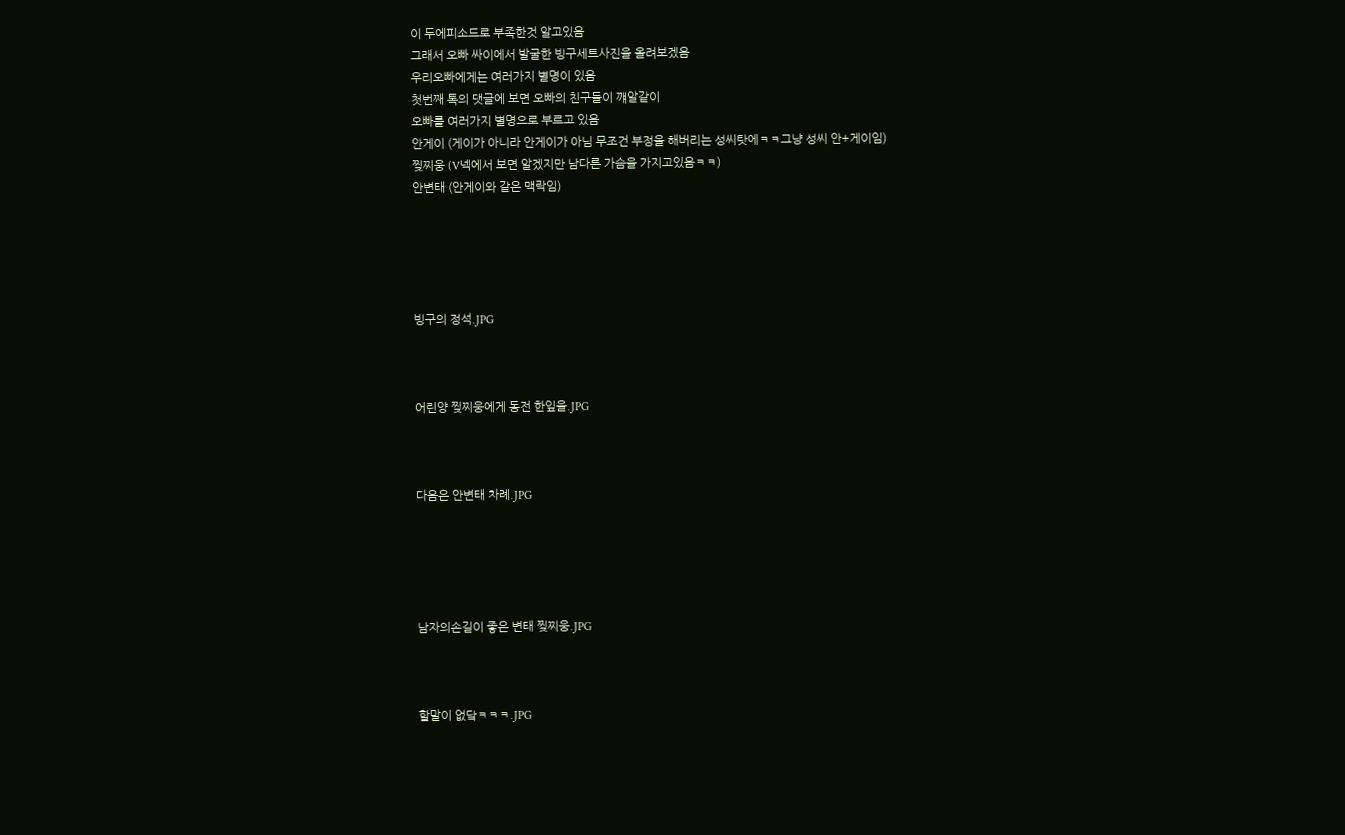이 두에피소드로 부족한것 알고있음
그래서 오빠 싸이에서 발굴한 빙구세트사진을 올려보겠음
우리오빠에게는 여러가지 별명이 있음
첫번째 톡의 댓글에 보면 오빠의 친구들이 꺠알같이
오빠를 여러가지 별명으로 부르고 있음
안게이 (게이가 아니라 안게이가 아님 무조건 부정을 해버리는 성씨탓에ㅋㅋ그냥 성씨 안+게이임)
찢찌웅 (V넥에서 보면 알겠지만 남다른 가슴을 가지고있음ㅋㅋ)
안변태 (안게이와 같은 맥락임)





빙구의 정석.JPG



어린양 찢찌웅에게 동전 한잎을.JPG



다음은 안변태 차례.JPG





남자의손길이 좋은 변태 찢찌웅.JPG



할말이 없닼ㅋㅋㅋ.JPG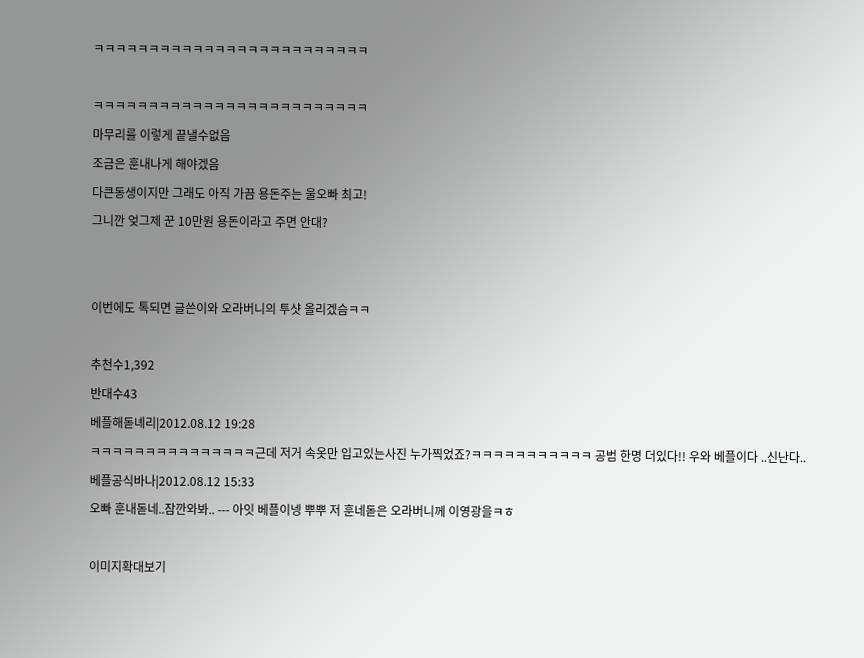ㅋㅋㅋㅋㅋㅋㅋㅋㅋㅋㅋㅋㅋㅋㅋㅋㅋㅋㅋㅋㅋㅋㅋㅋㅋ

ㅋㅋㅋㅋㅋㅋㅋㅋㅋㅋㅋㅋㅋㅋㅋㅋㅋㅋㅋㅋㅋㅋㅋㅋㅋ
마무리를 이렇게 끝낼수없음
조금은 훈내나게 해야겠음
다큰동생이지만 그래도 아직 가끔 용돈주는 울오빠 최고!
그니깐 엊그제 꾼 10만원 용돈이라고 주면 안대?


이번에도 톡되면 글쓴이와 오라버니의 투샷 올리겠슴ㅋㅋ

추천수1,392
반대수43
베플해돋녜리|2012.08.12 19:28
ㅋㅋㅋㅋㅋㅋㅋㅋㅋㅋㅋㅋㅋㅋㅋ근데 저거 속옷만 입고있는사진 누가찍었죠?ㅋㅋㅋㅋㅋㅋㅋㅋㅋㅋㅋ 공범 한명 더있다!! 우와 베플이다 ..신난다..
베플공식바나|2012.08.12 15:33
오빠 훈내돋네..잠깐와봐.. --- 아잇 베플이넹 뿌뿌 저 훈네돋은 오라버니께 이영광을ㅋㅎ

이미지확대보기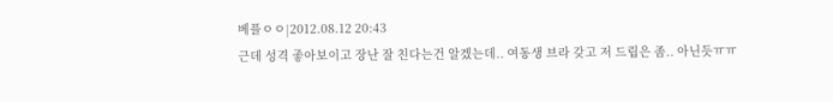베플ㅇㅇ|2012.08.12 20:43
근데 성격 좋아보이고 장난 잘 친다는건 알겠는데.. 여동생 브라 갖고 저 드립은 좀.. 아닌듯ㅠㅠ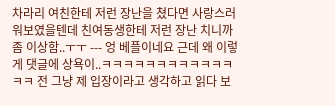차라리 여친한테 저런 장난을 쳤다면 사랑스러워보였을텐데 친여동생한테 저런 장난 치니까 좀 이상함..ㅜㅜ --- 엉 베플이네요 근데 왜 이렇게 댓글에 상욕이..ㅋㅋㅋㅋㅋㅋㅋㅋㅋㅋㅋㅋㅋㅋ 전 그냥 제 입장이라고 생각하고 읽다 보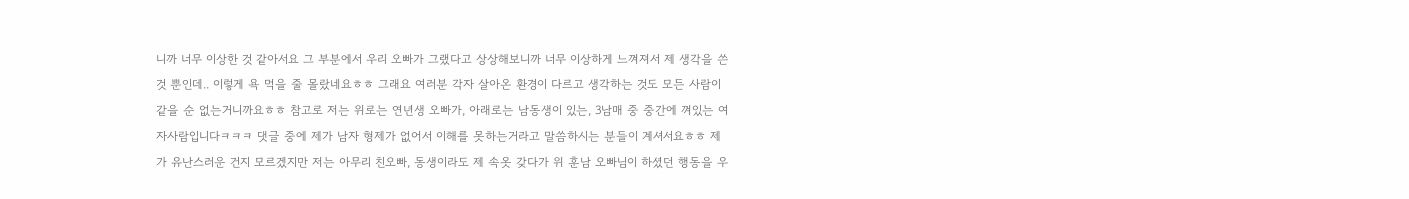니까 너무 이상한 것 같아서요 그 부분에서 우리 오빠가 그랬다고 상상해보니까 너무 이상하게 느껴져서 제 생각을 쓴 것 뿐인데.. 이렇게 욕 먹을 줄 몰랐네요ㅎㅎ 그래요 여러분 각자 살아온 환경이 다르고 생각하는 것도 모든 사람이 같을 순 없는거니까요ㅎㅎ 참고로 저는 위로는 연년생 오빠가, 아래로는 남동생이 있는, 3남매 중 중간에 껴있는 여자사람입니다ㅋㅋㅋ 댓글 중에 제가 남자 형제가 없어서 이해를 못하는거라고 말씀하시는 분들이 계셔서요ㅎㅎ 제가 유난스러운 건지 모르겠지만 저는 아무리 친오빠, 동생이라도 제 속옷 갖다가 위 훈남 오빠님이 하셨던 행동을 우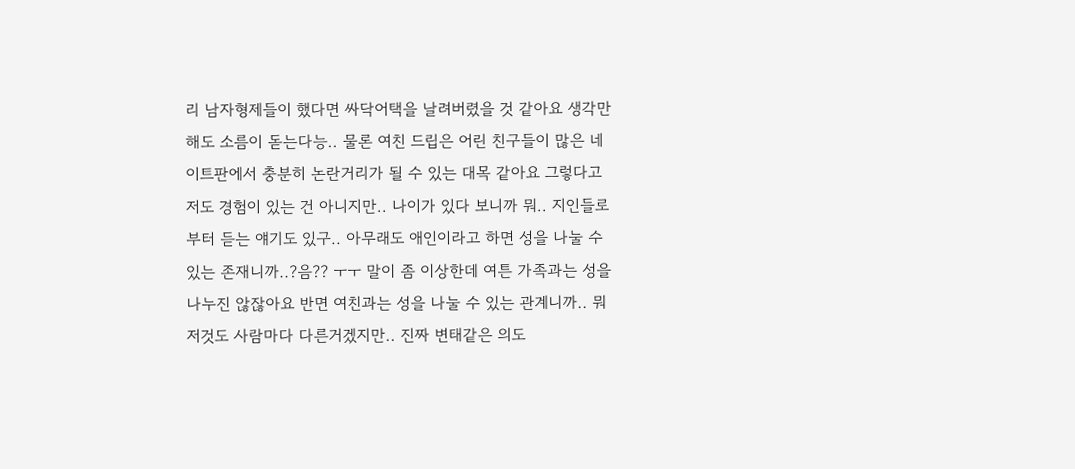리 남자형제들이 했다면 싸닥어택을 날려버렸을 것 같아요 생각만 해도 소름이 돋는다능.. 물론 여친 드립은 어린 친구들이 많은 네이트판에서 충분히 논란거리가 될 수 있는 대목 같아요 그렇다고 저도 경험이 있는 건 아니지만.. 나이가 있다 보니까 뭐.. 지인들로부터 듣는 얘기도 있구.. 아무래도 애인이라고 하면 성을 나눌 수 있는 존재니까..?음?? ㅜㅜ 말이 좀 이상한데 여튼 가족과는 성을 나누진 않잖아요 반면 여친과는 성을 나눌 수 있는 관계니까.. 뭐 저것도 사람마다 다른거겠지만.. 진짜 변태같은 의도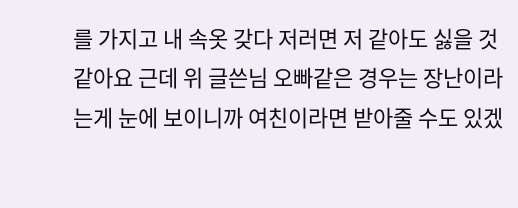를 가지고 내 속옷 갖다 저러면 저 같아도 싫을 것 같아요 근데 위 글쓴님 오빠같은 경우는 장난이라는게 눈에 보이니까 여친이라면 받아줄 수도 있겠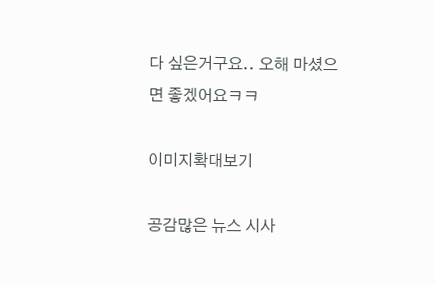다 싶은거구요.. 오해 마셨으면 좋겠어요ㅋㅋ

이미지확대보기

공감많은 뉴스 시사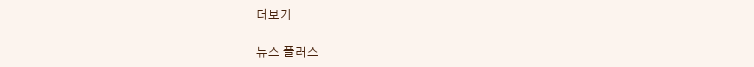더보기

뉴스 플러스